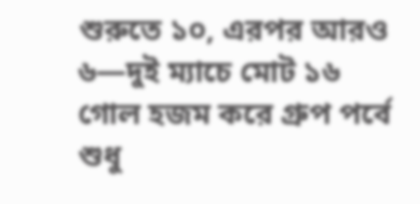শুরুতে ১০, এরপর আরও ৬—দুই ম্যাচে মোট ১৬ গোল হজম করে গ্রুপ পর্বে শুধু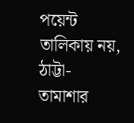পয়েন্ট তালিকায় নয়, ঠাট্টা-তামাশার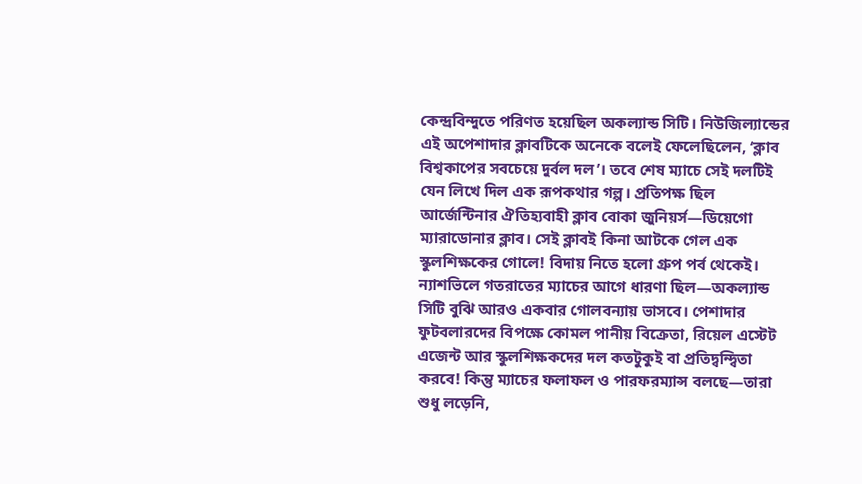কেন্দ্রবিন্দুতে পরিণত হয়েছিল অকল্যান্ড সিটি। নিউজিল্যান্ডের এই অপেশাদার ক্লাবটিকে অনেকে বলেই ফেলেছিলেন, ‘ক্লাব বিশ্বকাপের সবচেয়ে দুর্বল দল’। তবে শেষ ম্যাচে সেই দলটিই যেন লিখে দিল এক রূপকথার গল্প। প্রতিপক্ষ ছিল আর্জেন্টিনার ঐতিহ্যবাহী ক্লাব বোকা জুনিয়র্স—ডিয়েগো ম্যারাডোনার ক্লাব। সেই ক্লাবই কিনা আটকে গেল এক স্কুলশিক্ষকের গোলে! বিদায় নিতে হলো গ্রুপ পর্ব থেকেই।
ন্যাশভিলে গতরাতের ম্যাচের আগে ধারণা ছিল—অকল্যান্ড সিটি বুঝি আরও একবার গোলবন্যায় ভাসবে। পেশাদার ফুটবলারদের বিপক্ষে কোমল পানীয় বিক্রেতা, রিয়েল এস্টেট এজেন্ট আর স্কুলশিক্ষকদের দল কতটুকুই বা প্রতিদ্বন্দ্বিতা করবে! কিন্তু ম্যাচের ফলাফল ও পারফরম্যান্স বলছে—তারা শুধু লড়েনি,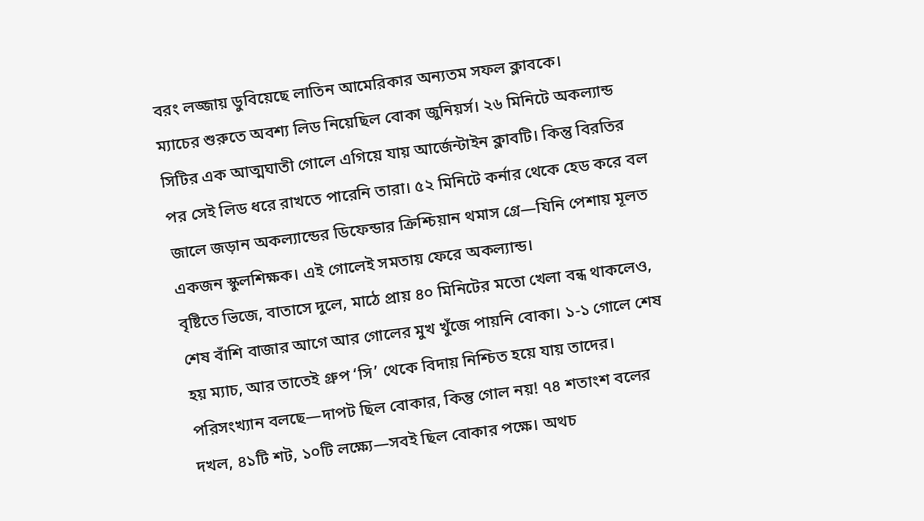বরং লজ্জায় ডুবিয়েছে লাতিন আমেরিকার অন্যতম সফল ক্লাবকে।
ম্যাচের শুরুতে অবশ্য লিড নিয়েছিল বোকা জুনিয়র্স। ২৬ মিনিটে অকল্যান্ড সিটির এক আত্মঘাতী গোলে এগিয়ে যায় আর্জেন্টাইন ক্লাবটি। কিন্তু বিরতির পর সেই লিড ধরে রাখতে পারেনি তারা। ৫২ মিনিটে কর্নার থেকে হেড করে বল জালে জড়ান অকল্যান্ডের ডিফেন্ডার ক্রিশ্চিয়ান থমাস গ্রে—যিনি পেশায় মূলত একজন স্কুলশিক্ষক। এই গোলেই সমতায় ফেরে অকল্যান্ড।
বৃষ্টিতে ভিজে, বাতাসে দুলে, মাঠে প্রায় ৪০ মিনিটের মতো খেলা বন্ধ থাকলেও, শেষ বাঁশি বাজার আগে আর গোলের মুখ খুঁজে পায়নি বোকা। ১-১ গোলে শেষ হয় ম্যাচ, আর তাতেই গ্রুপ ‘সি’ থেকে বিদায় নিশ্চিত হয়ে যায় তাদের।
পরিসংখ্যান বলছে—দাপট ছিল বোকার, কিন্তু গোল নয়! ৭৪ শতাংশ বলের দখল, ৪১টি শট, ১০টি লক্ষ্যে—সবই ছিল বোকার পক্ষে। অথচ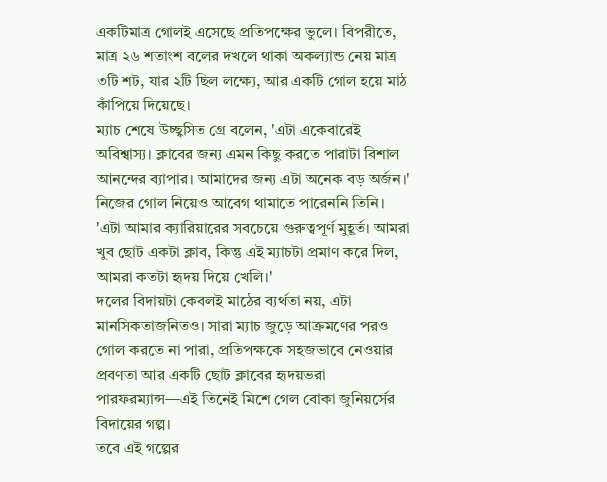একটিমাত্র গোলই এসেছে প্রতিপক্ষের ভুলে। বিপরীতে, মাত্র ২৬ শতাংশ বলের দখলে থাকা অকল্যান্ড নেয় মাত্র ৩টি শট, যার ২টি ছিল লক্ষ্যে, আর একটি গোল হয়ে মাঠ কাঁপিয়ে দিয়েছে।
ম্যাচ শেষে উচ্ছ্বসিত গ্রে বলেন, 'এটা একেবারেই অবিশ্বাস্য। ক্লাবের জন্য এমন কিছু করতে পারাটা বিশাল আনন্দের ব্যাপার। আমাদের জন্য এটা অনেক বড় অর্জন।'
নিজের গোল নিয়েও আবেগ থামাতে পারেননি তিনি। 'এটা আমার ক্যারিয়ারের সবচেয়ে গুরুত্বপূর্ণ মুহূর্ত। আমরা খুব ছোট একটা ক্লাব, কিন্তু এই ম্যাচটা প্রমাণ করে দিল, আমরা কতটা হৃদয় দিয়ে খেলি।'
দলের বিদায়টা কেবলই মাঠের ব্যর্থতা নয়, এটা মানসিকতাজনিতও। সারা ম্যাচ জুড়ে আক্রমণের পরও গোল করতে না পারা, প্রতিপক্ষকে সহজভাবে নেওয়ার প্রবণতা আর একটি ছোট ক্লাবের হৃদয়ভরা পারফরম্যান্স—এই তিনেই মিশে গেল বোকা জুনিয়র্সের বিদায়ের গল্প।
তবে এই গল্পের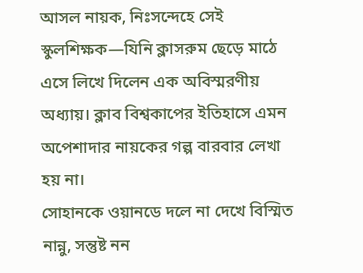আসল নায়ক, নিঃসন্দেহে সেই স্কুলশিক্ষক—যিনি ক্লাসরুম ছেড়ে মাঠে এসে লিখে দিলেন এক অবিস্মরণীয় অধ্যায়। ক্লাব বিশ্বকাপের ইতিহাসে এমন অপেশাদার নায়কের গল্প বারবার লেখা হয় না।
সোহানকে ওয়ানডে দলে না দেখে বিস্মিত নান্নু, সন্তুষ্ট নন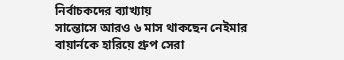নির্বাচকদের ব্যাখ্যায়
সান্তোসে আরও ৬ মাস থাকছেন নেইমার
বায়ার্নকে হারিয়ে গ্রুপ সেরা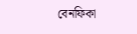বেনফিকা